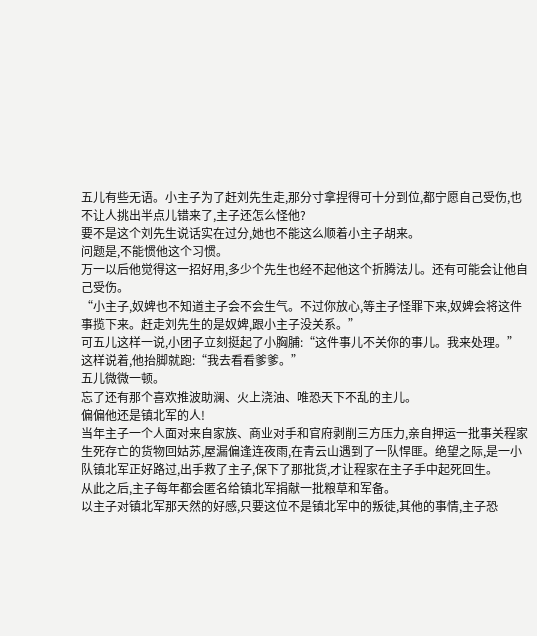五儿有些无语。小主子为了赶刘先生走,那分寸拿捏得可十分到位,都宁愿自己受伤,也不让人挑出半点儿错来了,主子还怎么怪他?
要不是这个刘先生说话实在过分,她也不能这么顺着小主子胡来。
问题是,不能惯他这个习惯。
万一以后他觉得这一招好用,多少个先生也经不起他这个折腾法儿。还有可能会让他自己受伤。
“小主子,奴婢也不知道主子会不会生气。不过你放心,等主子怪罪下来,奴婢会将这件事揽下来。赶走刘先生的是奴婢,跟小主子没关系。”
可五儿这样一说,小团子立刻挺起了小胸脯:“这件事儿不关你的事儿。我来处理。”
这样说着,他抬脚就跑:“我去看看爹爹。”
五儿微微一顿。
忘了还有那个喜欢推波助澜、火上浇油、唯恐天下不乱的主儿。
偏偏他还是镇北军的人!
当年主子一个人面对来自家族、商业对手和官府剥削三方压力,亲自押运一批事关程家生死存亡的货物回姑苏,屋漏偏逢连夜雨,在青云山遇到了一队悍匪。绝望之际,是一小队镇北军正好路过,出手救了主子,保下了那批货,才让程家在主子手中起死回生。
从此之后,主子每年都会匿名给镇北军捐献一批粮草和军备。
以主子对镇北军那天然的好感,只要这位不是镇北军中的叛徒,其他的事情,主子恐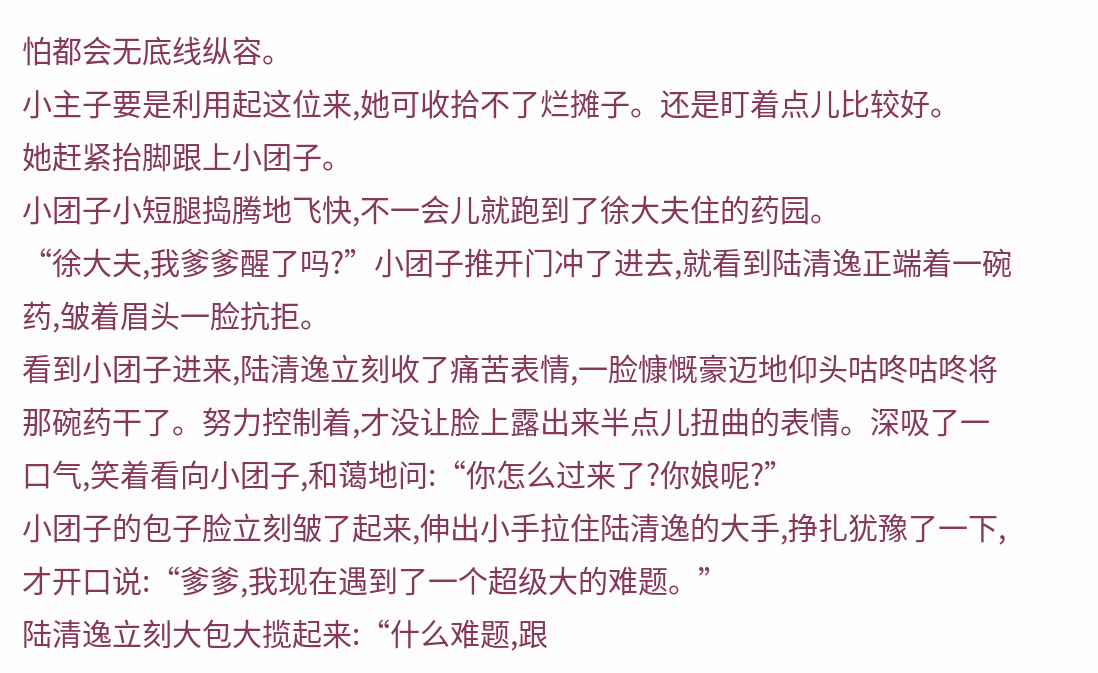怕都会无底线纵容。
小主子要是利用起这位来,她可收拾不了烂摊子。还是盯着点儿比较好。
她赶紧抬脚跟上小团子。
小团子小短腿捣腾地飞快,不一会儿就跑到了徐大夫住的药园。
“徐大夫,我爹爹醒了吗?”小团子推开门冲了进去,就看到陆清逸正端着一碗药,皱着眉头一脸抗拒。
看到小团子进来,陆清逸立刻收了痛苦表情,一脸慷慨豪迈地仰头咕咚咕咚将那碗药干了。努力控制着,才没让脸上露出来半点儿扭曲的表情。深吸了一口气,笑着看向小团子,和蔼地问:“你怎么过来了?你娘呢?”
小团子的包子脸立刻皱了起来,伸出小手拉住陆清逸的大手,挣扎犹豫了一下,才开口说:“爹爹,我现在遇到了一个超级大的难题。”
陆清逸立刻大包大揽起来:“什么难题,跟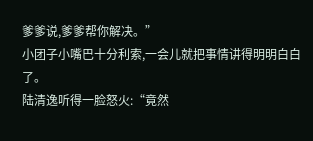爹爹说,爹爹帮你解决。”
小团子小嘴巴十分利索,一会儿就把事情讲得明明白白了。
陆清逸听得一脸怒火:“竟然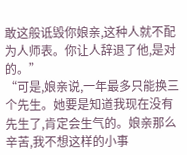敢这般诋毁你娘亲,这种人就不配为人师表。你让人辞退了他,是对的。”
“可是,娘亲说,一年最多只能换三个先生。她要是知道我现在没有先生了,肯定会生气的。娘亲那么辛苦,我不想这样的小事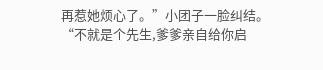再惹她烦心了。”小团子一脸纠结。
“不就是个先生,爹爹亲自给你启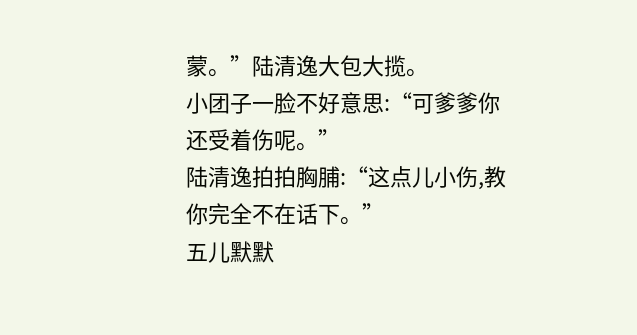蒙。”陆清逸大包大揽。
小团子一脸不好意思:“可爹爹你还受着伤呢。”
陆清逸拍拍胸脯:“这点儿小伤,教你完全不在话下。”
五儿默默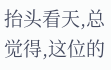抬头看天,总觉得,这位的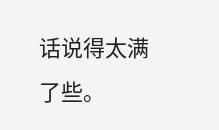话说得太满了些。